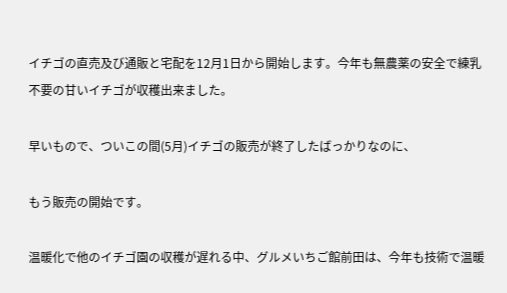イチゴの直売及び通販と宅配を12月1日から開始します。今年も無農薬の安全で練乳不要の甘いイチゴが収穫出来ました。

早いもので、ついこの間(5月)イチゴの販売が終了したばっかりなのに、

もう販売の開始です。

温暖化で他のイチゴ園の収穫が遅れる中、グルメいちご館前田は、今年も技術で温暖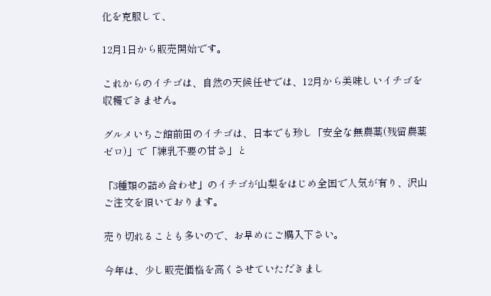化を克服して、

12月1日から販売開始です。

これからのイチゴは、自然の天候任せでは、12月から美味しいイチゴを収穫できません。

グルメいちご館前田のイチゴは、日本でも珍し「安全な無農薬(残留農薬ゼロ)」で「練乳不要の甘さ」と

「3種類の詰め合わせ」のイチゴが山梨をはじめ全国で人気が有り、沢山ご注文を頂いております。

売り切れることも多いので、お早めにご購入下さい。

今年は、少し販売価格を高くさせていただきまし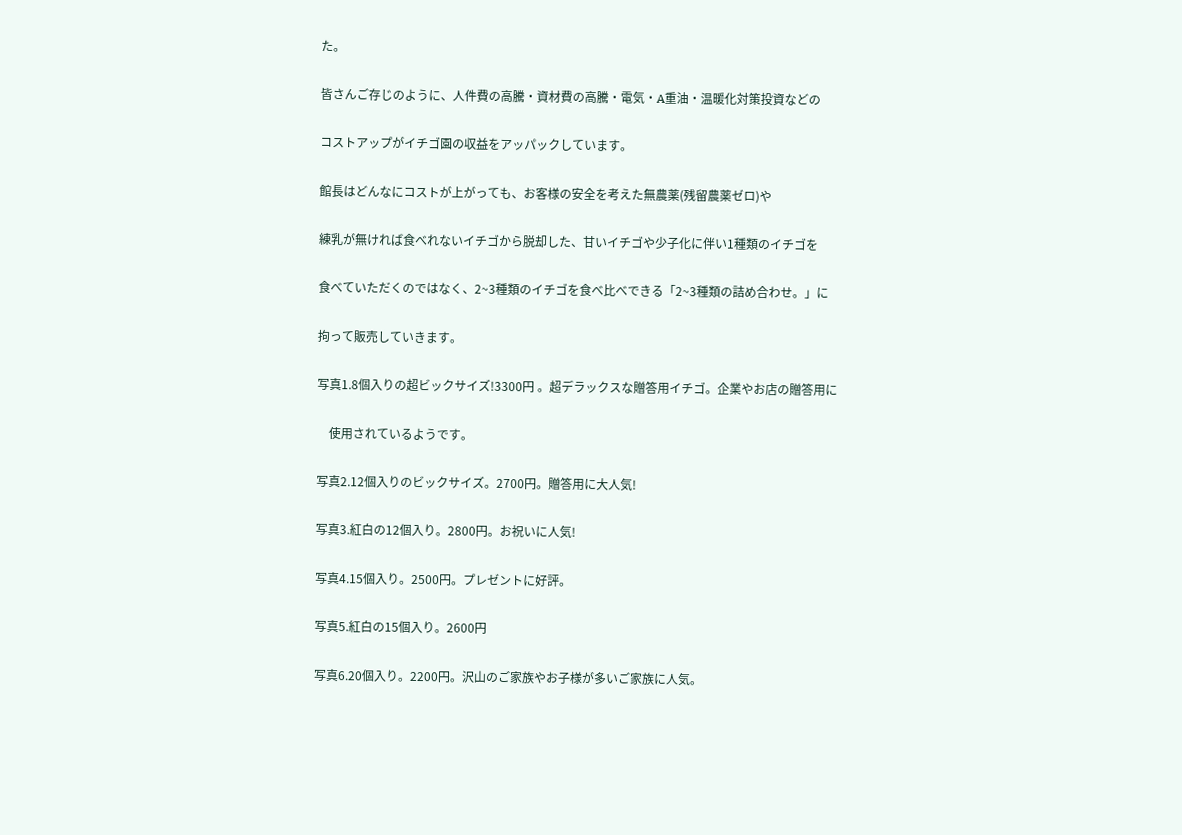た。

皆さんご存じのように、人件費の高騰・資材費の高騰・電気・A重油・温暖化対策投資などの

コストアップがイチゴ園の収益をアッパックしています。

館長はどんなにコストが上がっても、お客様の安全を考えた無農薬(残留農薬ゼロ)や

練乳が無ければ食べれないイチゴから脱却した、甘いイチゴや少子化に伴い1種類のイチゴを

食べていただくのではなく、2~3種類のイチゴを食べ比べできる「2~3種類の詰め合わせ。」に

拘って販売していきます。

写真1.8個入りの超ビックサイズ!3300円 。超デラックスな贈答用イチゴ。企業やお店の贈答用に

    使用されているようです。

写真2.12個入りのビックサイズ。2700円。贈答用に大人気!

写真3.紅白の12個入り。2800円。お祝いに人気!

写真4.15個入り。2500円。プレゼントに好評。

写真5.紅白の15個入り。2600円

写真6.20個入り。2200円。沢山のご家族やお子様が多いご家族に人気。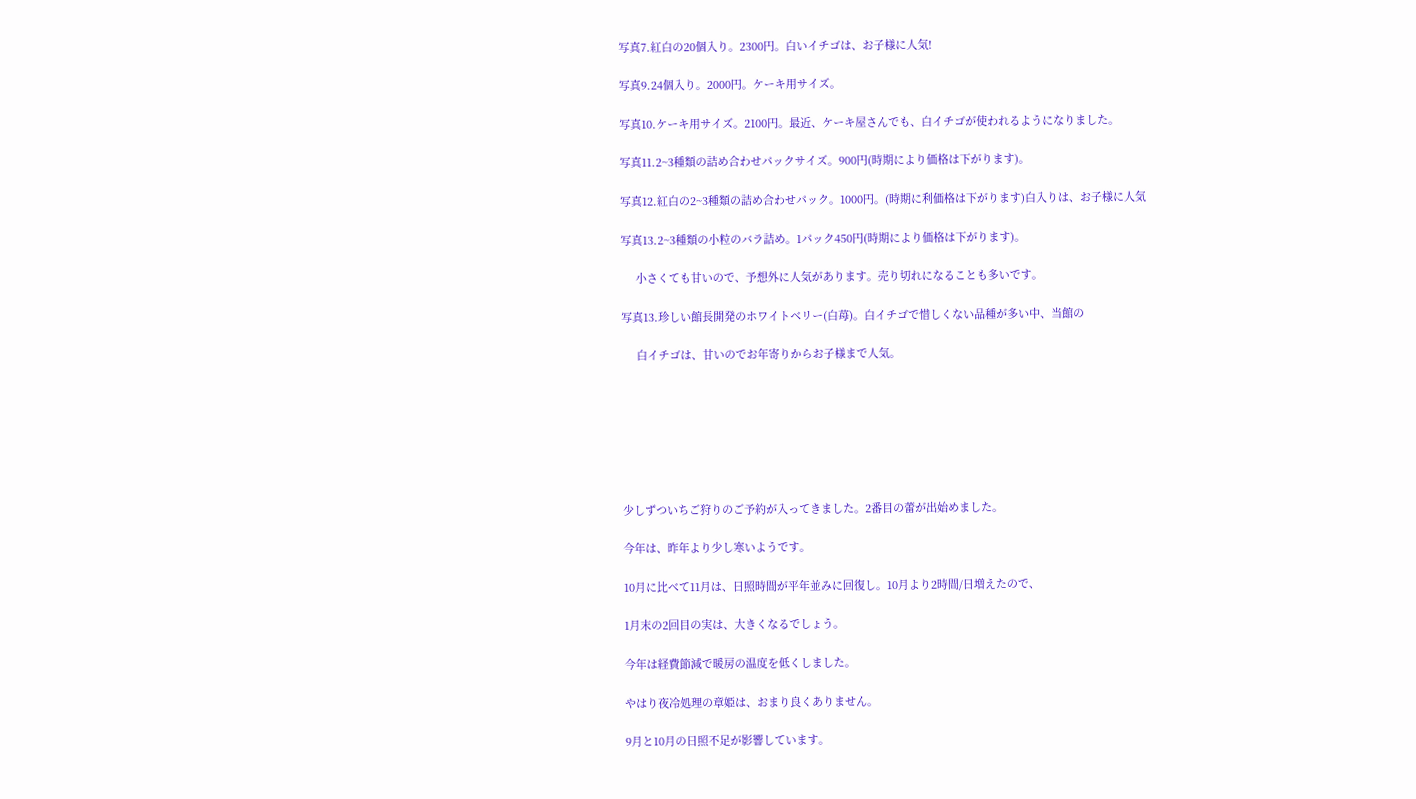写真7.紅白の20個入り。2300円。白いイチゴは、お子様に人気!

写真9.24個入り。2000円。ケーキ用サイズ。

写真10.ケーキ用サイズ。2100円。最近、ケーキ屋さんでも、白イチゴが使われるようになりました。

写真11.2~3種類の詰め合わせパックサイズ。900円(時期により価格は下がります)。

写真12.紅白の2~3種類の詰め合わせパック。1000円。(時期に利価格は下がります)白入りは、お子様に人気

写真13.2~3種類の小粒のバラ詰め。1パック450円(時期により価格は下がります)。

     小さくても甘いので、予想外に人気があります。売り切れになることも多いです。

写真13.珍しい館長開発のホワイトベリー(白苺)。白イチゴで惜しくない品種が多い中、当館の

     白イチゴは、甘いのでお年寄りからお子様まで人気。







少しずついちご狩りのご予約が入ってきました。2番目の蕾が出始めました。

今年は、昨年より少し寒いようです。

10月に比べて11月は、日照時間が平年並みに回復し。10月より2時間/日増えたので、

1月末の2回目の実は、大きくなるでしょう。

今年は経費節減で暖房の温度を低くしました。

やはり夜冷処理の章姫は、おまり良くありません。

9月と10月の日照不足が影響しています。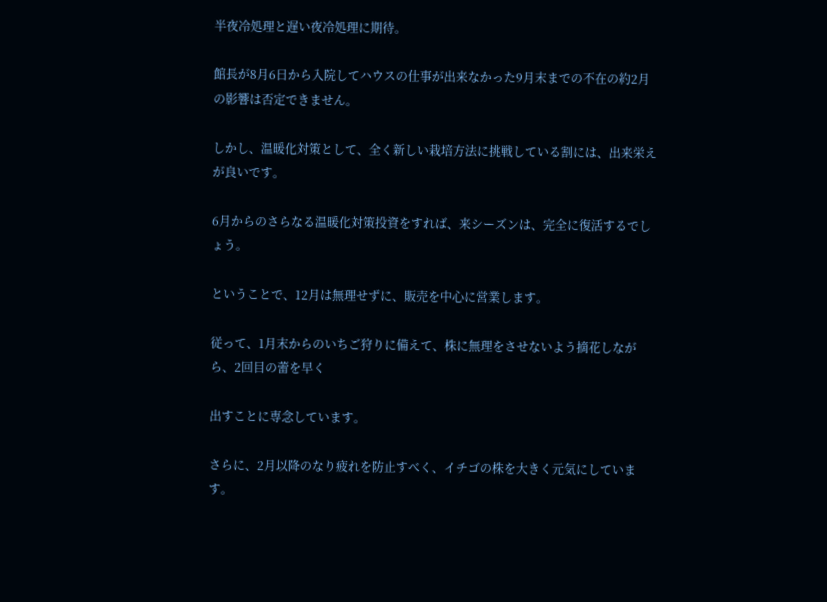半夜冷処理と遅い夜冷処理に期待。

館長が8月6日から入院してハウスの仕事が出来なかった9月末までの不在の約2月の影響は否定できません。

しかし、温暖化対策として、全く新しい栽培方法に挑戦している割には、出来栄えが良いです。

6月からのさらなる温暖化対策投資をすれば、来シーズンは、完全に復活するでしょう。

ということで、12月は無理せずに、販売を中心に営業します。

従って、1月末からのいちご狩りに備えて、株に無理をさせないよう摘花しながら、2回目の蕾を早く

出すことに専念しています。

さらに、2月以降のなり疲れを防止すべく、イチゴの株を大きく元気にしています。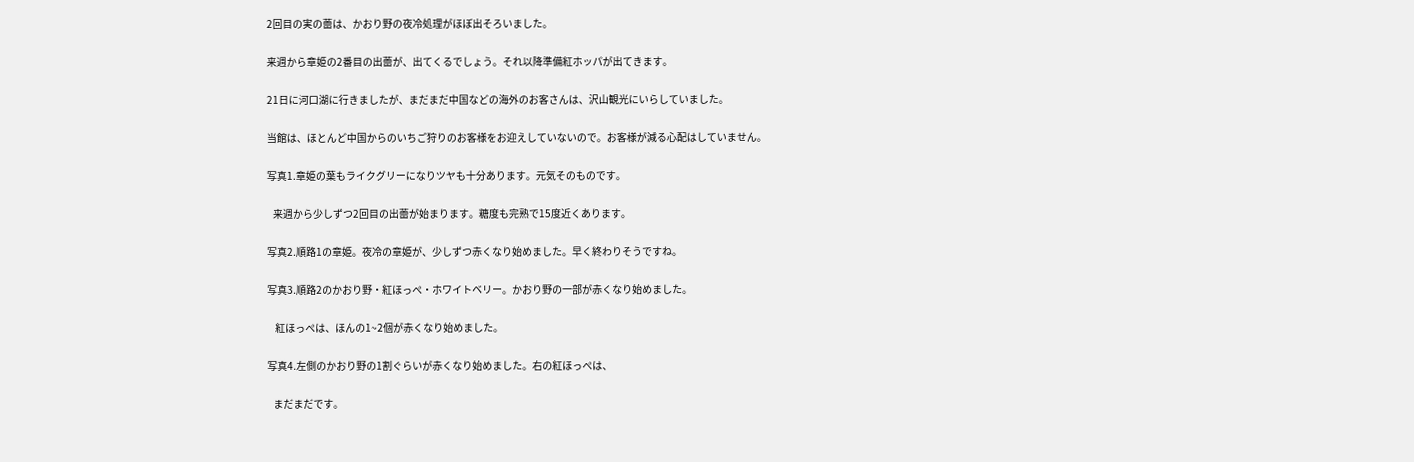2回目の実の蕾は、かおり野の夜冷処理がほぼ出そろいました。

来週から章姫の2番目の出蕾が、出てくるでしょう。それ以降準備紅ホッパが出てきます。

21日に河口湖に行きましたが、まだまだ中国などの海外のお客さんは、沢山観光にいらしていました。

当館は、ほとんど中国からのいちご狩りのお客様をお迎えしていないので。お客様が減る心配はしていません。

写真1.章姫の葉もライクグリーになりツヤも十分あります。元気そのものです。

   来週から少しずつ2回目の出蕾が始まります。糖度も完熟で15度近くあります。

写真2.順路1の章姫。夜冷の章姫が、少しずつ赤くなり始めました。早く終わりそうですね。

写真3.順路2のかおり野・紅ほっぺ・ホワイトベリー。かおり野の一部が赤くなり始めました。

    紅ほっぺは、ほんの1~2個が赤くなり始めました。

写真4.左側のかおり野の1割ぐらいが赤くなり始めました。右の紅ほっぺは、

   まだまだです。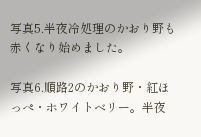写真5.半夜冷処理のかおり野も赤くなり始めました。

写真6.順路2のかおり野・紅ほっぺ・ホワイトベリー。半夜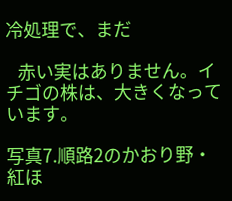冷処理で、まだ

   赤い実はありません。イチゴの株は、大きくなっています。

写真7.順路2のかおり野・紅ほ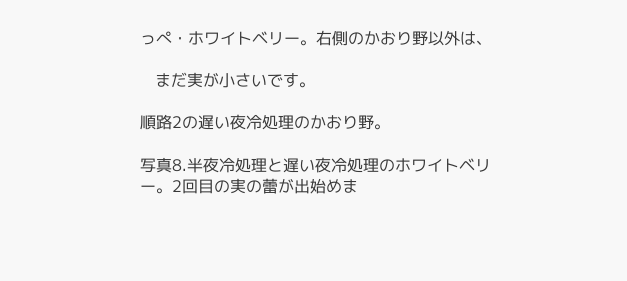っぺ・ホワイトベリー。右側のかおり野以外は、

   まだ実が小さいです。

順路2の遅い夜冷処理のかおり野。

写真8.半夜冷処理と遅い夜冷処理のホワイトベリー。2回目の実の蕾が出始めま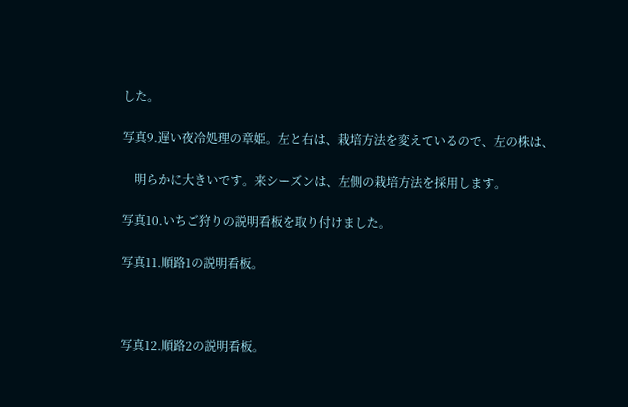した。

写真9.遅い夜冷処理の章姫。左と右は、栽培方法を変えているので、左の株は、

    明らかに大きいです。来シーズンは、左側の栽培方法を採用します。

写真10.いちご狩りの説明看板を取り付けました。

写真11.順路1の説明看板。



写真12.順路2の説明看板。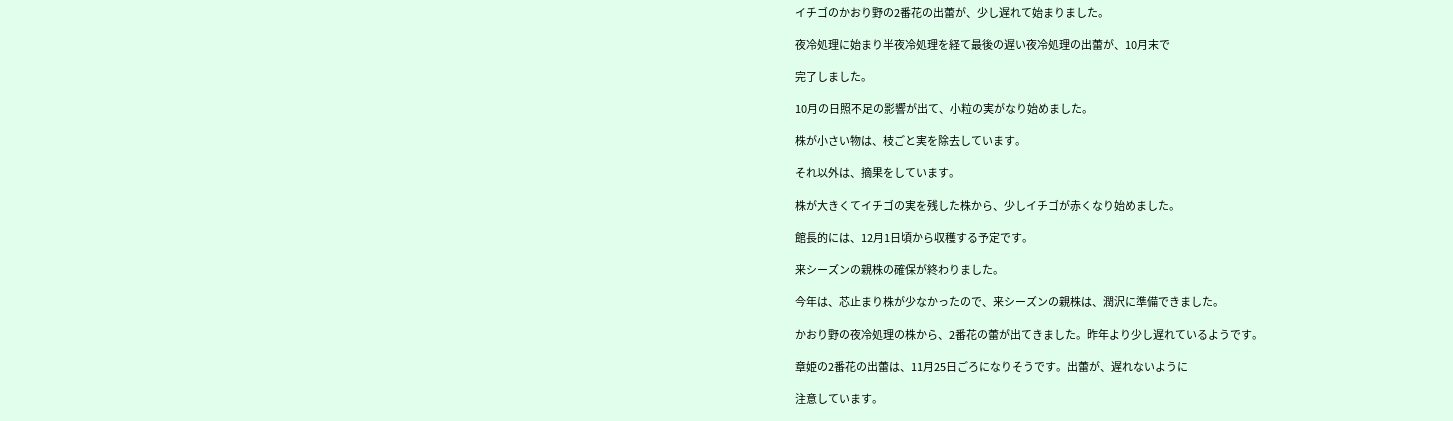イチゴのかおり野の2番花の出蕾が、少し遅れて始まりました。

夜冷処理に始まり半夜冷処理を経て最後の遅い夜冷処理の出蕾が、10月末で

完了しました。

10月の日照不足の影響が出て、小粒の実がなり始めました。

株が小さい物は、枝ごと実を除去しています。

それ以外は、摘果をしています。

株が大きくてイチゴの実を残した株から、少しイチゴが赤くなり始めました。

館長的には、12月1日頃から収穫する予定です。

来シーズンの親株の確保が終わりました。

今年は、芯止まり株が少なかったので、来シーズンの親株は、潤沢に準備できました。

かおり野の夜冷処理の株から、2番花の蕾が出てきました。昨年より少し遅れているようです。

章姫の2番花の出蕾は、11月25日ごろになりそうです。出蕾が、遅れないように

注意しています。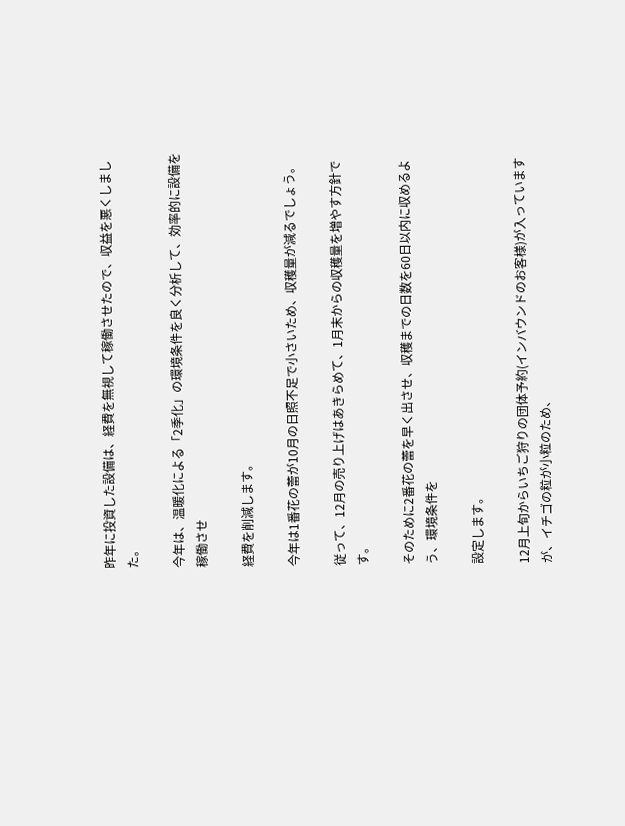昨年に投資した設備は、経費を無視して稼働させたので、収益を悪くしました。

今年は、温暖化による「2季化」の環境条件を良く分析して、効率的に設備を稼働させ

経費を削減します。

今年は1番花の蕾が10月の日照不足で小さいため、収穫量が減るでしょう。

従って、12月の売り上げはあきらめて、1月末からの収穫量を増やす方針です。

そのために2番花の蕾を早く出させ、収穫までの日数を60日以内に収めるよう、環境条件を

設定します。

12月上旬からいちご狩りの団体予約(インバウンドのお客様)が入っていますが、イチゴの粒が小粒のため、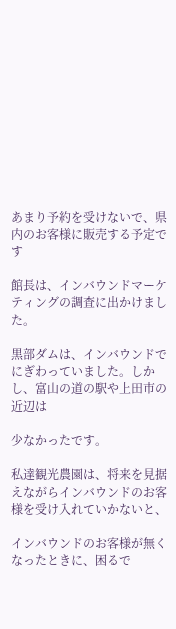あまり予約を受けないで、県内のお客様に販売する予定です

館長は、インバウンドマーケティングの調査に出かけました。

黒部ダムは、インバウンドでにぎわっていました。しかし、富山の道の駅や上田市の近辺は

少なかったです。

私達観光農園は、将来を見据えながらインバウンドのお客様を受け入れていかないと、

インバウンドのお客様が無くなったときに、困るで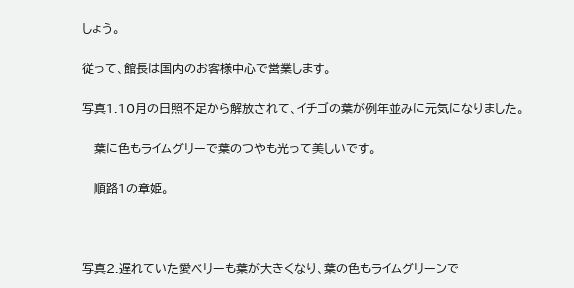しょう。

従って、館長は国内のお客様中心で営業します。

写真1.10月の日照不足から解放されて、イチゴの葉が例年並みに元気になりました。

   葉に色もライムグリーで葉のつやも光って美しいです。

   順路1の章姫。



写真2.遅れていた愛ベリーも葉が大きくなり、葉の色もライムグリーンで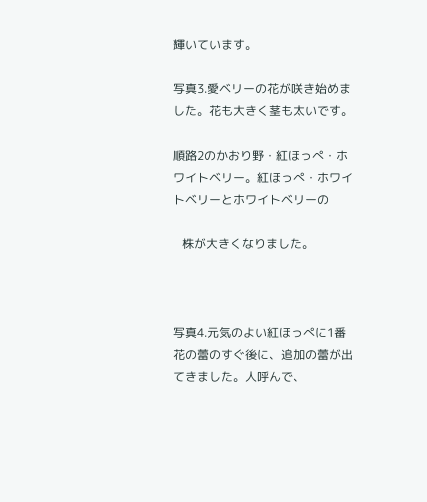輝いています。

写真3.愛ベリーの花が咲き始めました。花も大きく茎も太いです。

順路2のかおり野・紅ほっぺ・ホワイトベリー。紅ほっぺ・ホワイトベリーとホワイトベリーの

   株が大きくなりました。



写真4.元気のよい紅ほっぺに1番花の蕾のすぐ後に、追加の蕾が出てきました。人呼んで、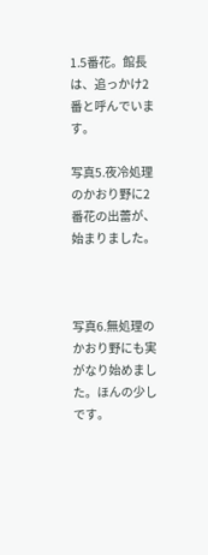1.5番花。館長は、追っかけ2番と呼んでいます。

写真5.夜冷処理のかおり野に2番花の出蕾が、始まりました。



写真6.無処理のかおり野にも実がなり始めました。ほんの少しです。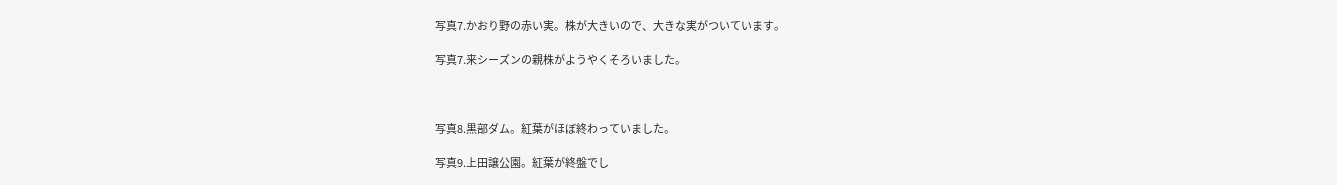写真7.かおり野の赤い実。株が大きいので、大きな実がついています。

写真7.来シーズンの親株がようやくそろいました。



写真8.黒部ダム。紅葉がほぼ終わっていました。

写真9.上田譲公園。紅葉が終盤でし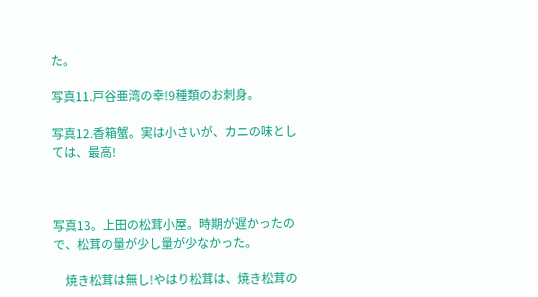た。

写真11.戸谷亜湾の幸!9種類のお刺身。

写真12.香箱蟹。実は小さいが、カニの味としては、最高!



写真13。上田の松茸小屋。時期が遅かったので、松茸の量が少し量が少なかった。

    焼き松茸は無し!やはり松茸は、焼き松茸の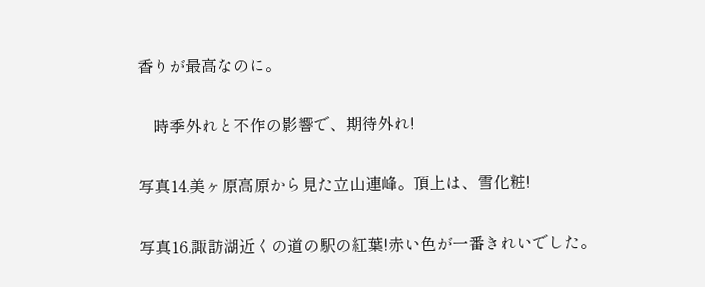香りが最高なのに。

    時季外れと不作の影響で、期待外れ!

写真14.美ヶ原高原から見た立山連峰。頂上は、雪化粧!

写真16.諏訪湖近くの道の駅の紅葉!赤い色が一番きれいでした。